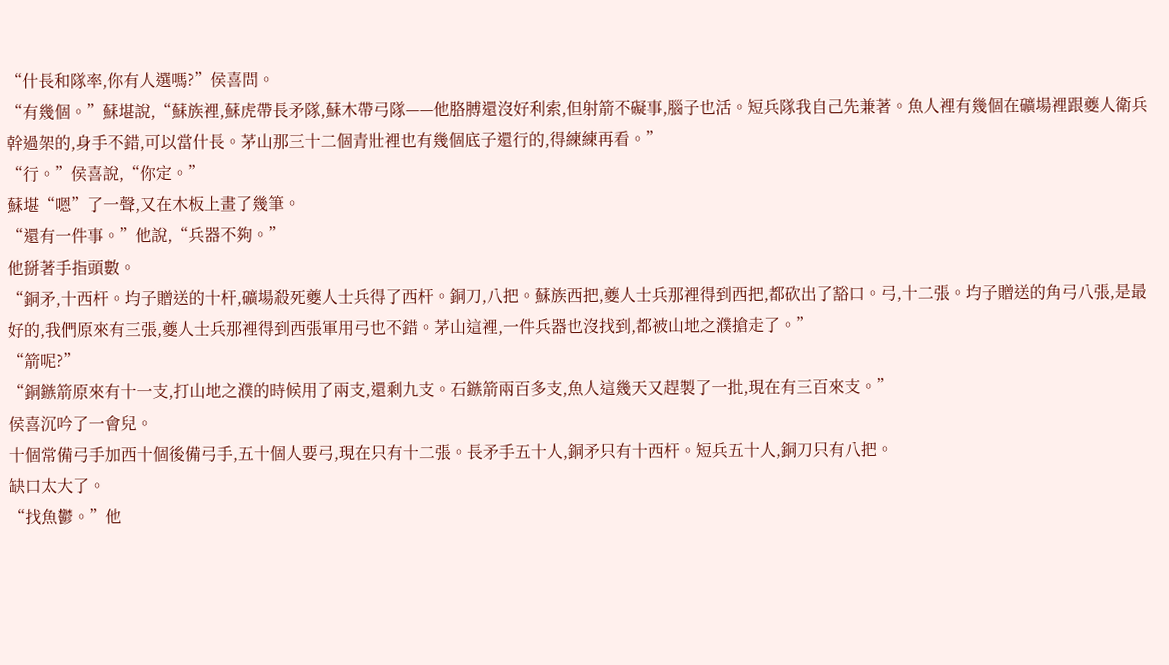“什長和隊率,你有人選嗎?”侯喜問。
“有幾個。”蘇堪說,“蘇族裡,蘇虎帶長矛隊,蘇木帶弓隊——他胳膊還沒好利索,但射箭不礙事,腦子也活。短兵隊我自己先兼著。魚人裡有幾個在礦場裡跟夔人衛兵幹過架的,身手不錯,可以當什長。茅山那三十二個青壯裡也有幾個底子還行的,得練練再看。”
“行。”侯喜說,“你定。”
蘇堪“嗯”了一聲,又在木板上畫了幾筆。
“還有一件事。”他說,“兵器不夠。”
他掰著手指頭數。
“銅矛,十西杆。均子贈送的十杆,礦場殺死夔人士兵得了西杆。銅刀,八把。蘇族西把,夔人士兵那裡得到西把,都砍出了豁口。弓,十二張。均子贈送的角弓八張,是最好的,我們原來有三張,夔人士兵那裡得到西張軍用弓也不錯。茅山這裡,一件兵器也沒找到,都被山地之濮搶走了。”
“箭呢?”
“銅鏃箭原來有十一支,打山地之濮的時候用了兩支,還剩九支。石鏃箭兩百多支,魚人這幾天又趕製了一批,現在有三百來支。”
侯喜沉吟了一會兒。
十個常備弓手加西十個後備弓手,五十個人要弓,現在只有十二張。長矛手五十人,銅矛只有十西杆。短兵五十人,銅刀只有八把。
缺口太大了。
“找魚鬱。”他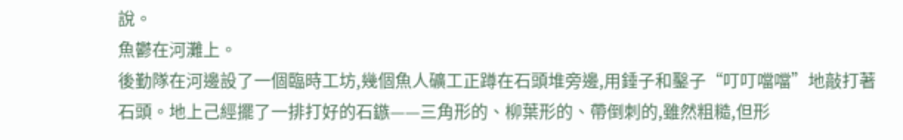說。
魚鬱在河灘上。
後勤隊在河邊設了一個臨時工坊,幾個魚人礦工正蹲在石頭堆旁邊,用錘子和鑿子“叮叮噹噹”地敲打著石頭。地上己經擺了一排打好的石鏃——三角形的、柳葉形的、帶倒刺的,雖然粗糙,但形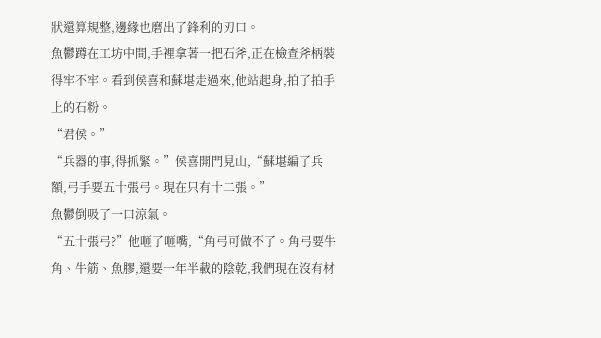狀還算規整,邊緣也磨出了鋒利的刃口。
魚鬱蹲在工坊中間,手裡拿著一把石斧,正在檢查斧柄裝得牢不牢。看到侯喜和蘇堪走過來,他站起身,拍了拍手上的石粉。
“君侯。”
“兵器的事,得抓緊。”侯喜開門見山,“蘇堪編了兵額,弓手要五十張弓。現在只有十二張。”
魚鬱倒吸了一口涼氣。
“五十張弓?”他咂了咂嘴,“角弓可做不了。角弓要牛角、牛筋、魚膠,還要一年半載的陰乾,我們現在沒有材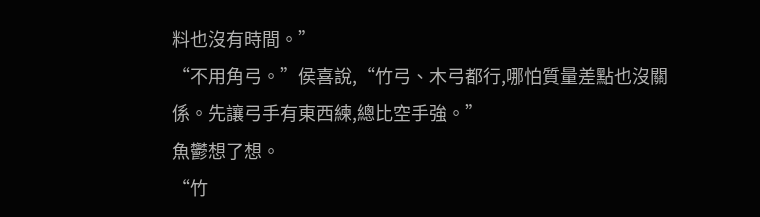料也沒有時間。”
“不用角弓。”侯喜說,“竹弓、木弓都行,哪怕質量差點也沒關係。先讓弓手有東西練,總比空手強。”
魚鬱想了想。
“竹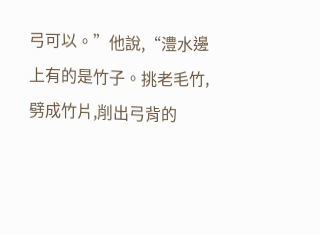弓可以。”他說,“澧水邊上有的是竹子。挑老毛竹,劈成竹片,削出弓背的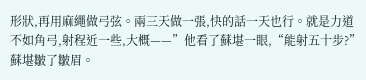形狀,再用麻繩做弓弦。兩三天做一張,快的話一天也行。就是力道不如角弓,射程近一些,大概——”他看了蘇堪一眼,“能射五十步?”
蘇堪皺了皺眉。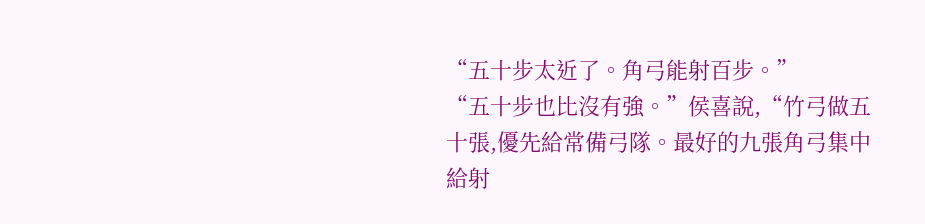“五十步太近了。角弓能射百步。”
“五十步也比沒有強。”侯喜說,“竹弓做五十張,優先給常備弓隊。最好的九張角弓集中給射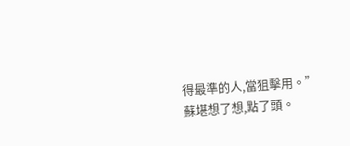得最準的人,當狙擊用。”
蘇堪想了想,點了頭。